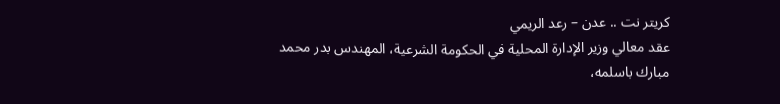كريتر نت .. عدن – رعد الريمي
عقد معالي وزير الإدارة المحلية في الحكومة الشرعية، المهندس بدر محمد مبارك باسلمه،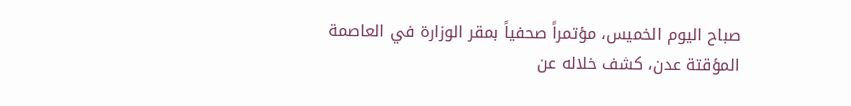صباح اليوم الخميس، مؤتمراً صحفياً بمقر الوزارة في العاصمة المؤقتة عدن، كشف خلاله عن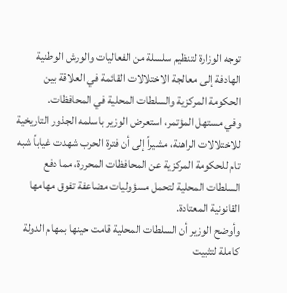توجه الوزارة لتنظيم سلسلة من الفعاليات والورش الوطنية الهادفة إلى معالجة الاختلالات القائمة في العلاقة بين الحكومة المركزية والسلطات المحلية في المحافظات.
وفي مستهل المؤتمر، استعرض الوزير باسلمه الجذور التاريخية للاختلالات الراهنة، مشيراً إلى أن فترة الحرب شهدت غياباً شبه تام للحكومة المركزية عن المحافظات المحررة، مما دفع السلطات المحلية لتحمل مسؤوليات مضاعفة تفوق مهامها القانونية المعتادة.
وأوضح الوزير أن السلطات المحلية قامت حينها بمهام الدولة كاملة لتثبيت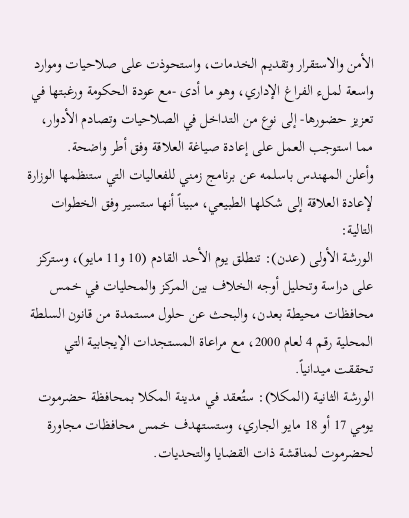الأمن والاستقرار وتقديم الخدمات، واستحوذت على صلاحيات وموارد واسعة لملء الفراغ الإداري، وهو ما أدى -مع عودة الحكومة ورغبتها في تعزيز حضورها- إلى نوع من التداخل في الصلاحيات وتصادم الأدوار، مما استوجب العمل على إعادة صياغة العلاقة وفق أطر واضحة.
وأعلن المهندس باسلمه عن برنامج زمني للفعاليات التي ستنظمها الوزارة لإعادة العلاقة إلى شكلها الطبيعي، مبيناً أنها ستسير وفق الخطوات التالية:
الورشة الأولى (عدن): تنطلق يوم الأحد القادم (10 و11 مايو)، وستركز على دراسة وتحليل أوجه الخلاف بين المركز والمحليات في خمس محافظات محيطة بعدن، والبحث عن حلول مستمدة من قانون السلطة المحلية رقم 4 لعام 2000، مع مراعاة المستجدات الإيجابية التي تحققت ميدانياً.
الورشة الثانية (المكلا): ستُعقد في مدينة المكلا بمحافظة حضرموت يومي 17 أو 18 مايو الجاري، وستستهدف خمس محافظات مجاورة لحضرموت لمناقشة ذات القضايا والتحديات.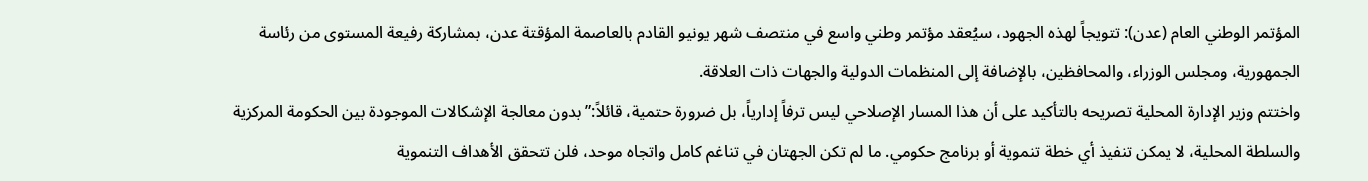المؤتمر الوطني العام (عدن): تتويجاً لهذه الجهود، سيُعقد مؤتمر وطني واسع في منتصف شهر يونيو القادم بالعاصمة المؤقتة عدن، بمشاركة رفيعة المستوى من رئاسة الجمهورية، ومجلس الوزراء، والمحافظين، بالإضافة إلى المنظمات الدولية والجهات ذات العلاقة.
واختتم وزير الإدارة المحلية تصريحه بالتأكيد على أن هذا المسار الإصلاحي ليس ترفاً إدارياً، بل ضرورة حتمية، قائلاً:”بدون معالجة الإشكالات الموجودة بين الحكومة المركزية والسلطة المحلية، لا يمكن تنفيذ أي خطة تنموية أو برنامج حكومي. ما لم تكن الجهتان في تناغم كامل واتجاه موحد، فلن تتحقق الأهداف التنموية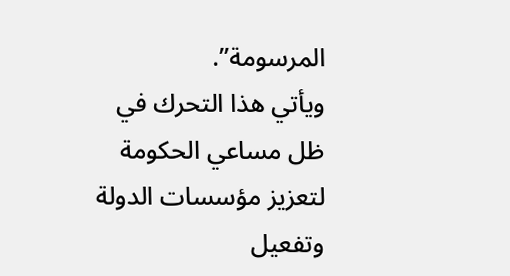المرسومة”.
ويأتي هذا التحرك في ظل مساعي الحكومة لتعزيز مؤسسات الدولة وتفعيل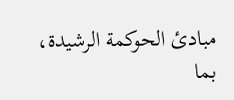مبادئ الحوكمة الرشيدة، بما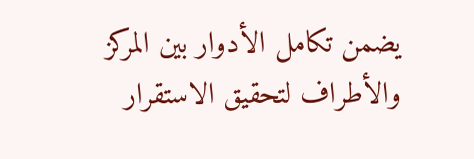يضمن تكامل الأدوار بين المركز والأطراف لتحقيق الاستقرار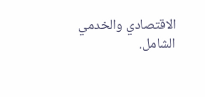الاقتصادي والخدمي الشامل.